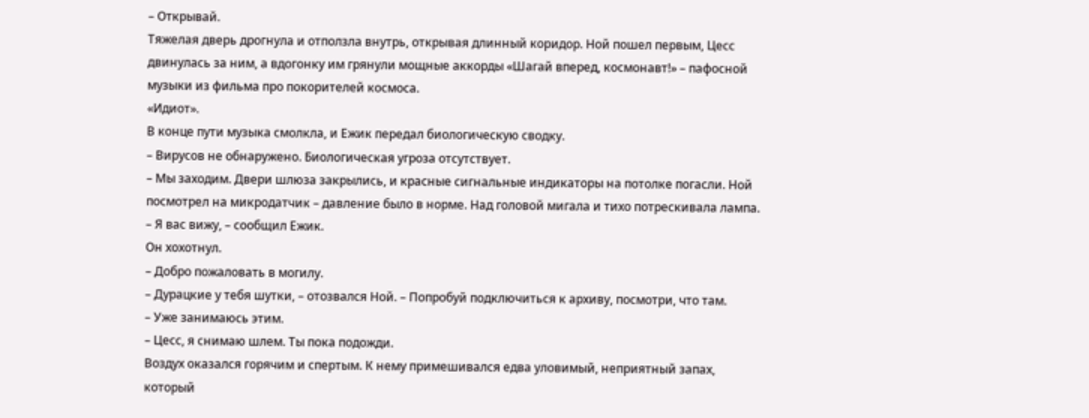– Открывай.
Тяжелая дверь дрогнула и отползла внутрь, открывая длинный коридор. Ной пошел первым, Цесс двинулась за ним, а вдогонку им грянули мощные аккорды «Шагай вперед, космонавт!» – пафосной музыки из фильма про покорителей космоса.
«Идиот».
В конце пути музыка смолкла, и Ежик передал биологическую сводку.
– Вирусов не обнаружено. Биологическая угроза отсутствует.
– Мы заходим. Двери шлюза закрылись, и красные сигнальные индикаторы на потолке погасли. Ной посмотрел на микродатчик – давление было в норме. Над головой мигала и тихо потрескивала лампа.
– Я вас вижу, – сообщил Ежик.
Он хохотнул.
– Добро пожаловать в могилу.
– Дурацкие у тебя шутки, – отозвался Ной. – Попробуй подключиться к архиву, посмотри, что там.
– Уже занимаюсь этим.
– Цесс, я снимаю шлем. Ты пока подожди.
Воздух оказался горячим и спертым. К нему примешивался едва уловимый, неприятный запах, который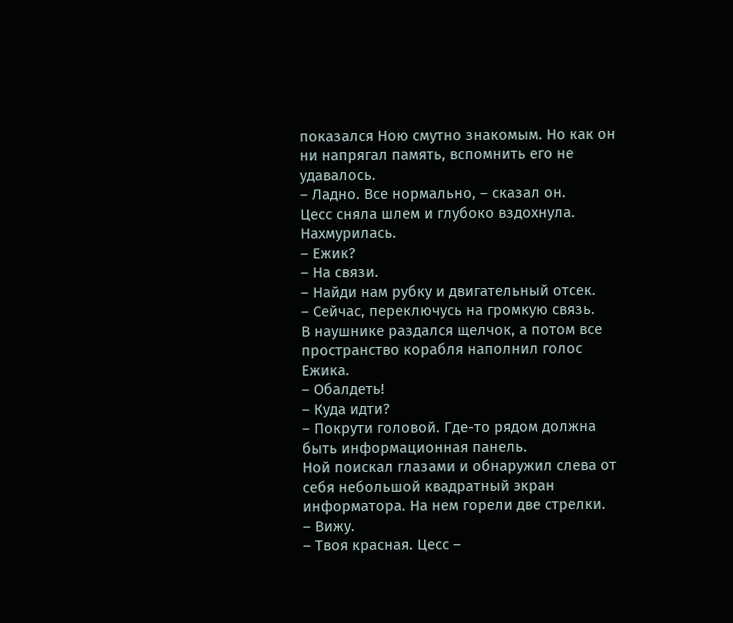показался Ною смутно знакомым. Но как он ни напрягал память, вспомнить его не удавалось.
– Ладно. Все нормально, – сказал он.
Цесс сняла шлем и глубоко вздохнула. Нахмурилась.
– Ежик?
– На связи.
– Найди нам рубку и двигательный отсек.
– Сейчас, переключусь на громкую связь.
В наушнике раздался щелчок, а потом все пространство корабля наполнил голос Ежика.
– Обалдеть!
– Куда идти?
– Покрути головой. Где-то рядом должна быть информационная панель.
Ной поискал глазами и обнаружил слева от себя небольшой квадратный экран информатора. На нем горели две стрелки.
– Вижу.
– Твоя красная. Цесс –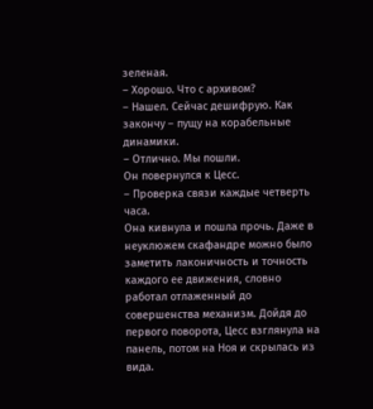зеленая.
– Хорошо. Что с архивом?
– Нашел. Сейчас дешифрую. Как закончу – пущу на корабельные динамики.
– Отлично. Мы пошли.
Он повернулся к Цесс.
– Проверка связи каждые четверть часа.
Она кивнула и пошла прочь. Даже в неуклюжем скафандре можно было заметить лаконичность и точность каждого ее движения, словно работал отлаженный до совершенства механизм. Дойдя до первого поворота, Цесс взглянула на панель, потом на Ноя и скрылась из вида.